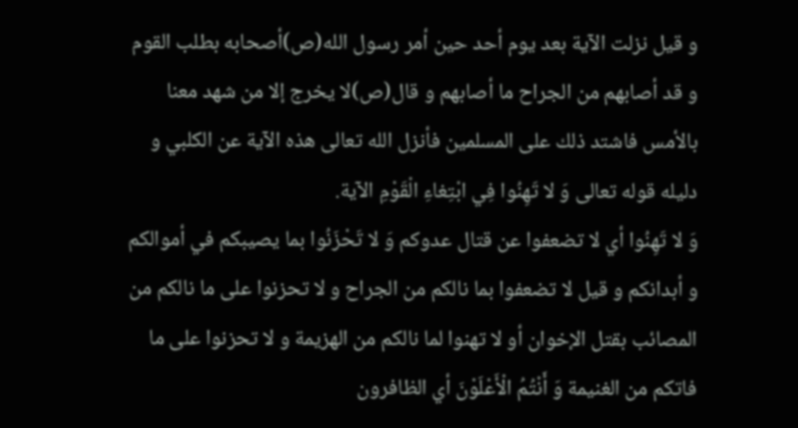و قيل نزلت الآية بعد يوم أحد حين أمر رسول الله(ص)أصحابه بطلب القوم و قد أصابهم من الجراح ما أصابهم و قال(ص)لا يخرج إلا من شهد معنا بالأمس فاشتد ذلك على المسلمين فأنزل الله تعالى هذه الآية عن الكلبي و دليله قوله تعالى وَ لا تَهِنُوا فِي ابْتِغاءِ الْقَوْمِ الآية.
وَ لا تَهِنُوا أي لا تضعفوا عن قتال عدوكم وَ لا تَحْزَنُوا بما يصيبكم في أموالكم و أبدانكم و قيل لا تضعفوا بما نالكم من الجراح و لا تحزنوا على ما نالكم من المصائب بقتل الإخوان أو لا تهنوا لما نالكم من الهزيمة و لا تحزنوا على ما فاتكم من الغنيمة وَ أَنْتُمُ الْأَعْلَوْنَ أي الظافرون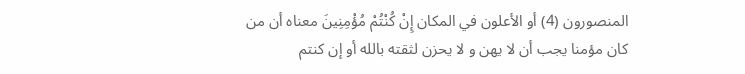المنصورون (4) أو الأعلون في المكان إِنْ كُنْتُمْ مُؤْمِنِينَ معناه أن من كان مؤمنا يجب أن لا يهن و لا يحزن لثقته بالله أو إن كنتم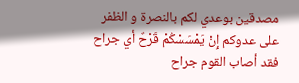مصدقين بوعدي لكم بالنصرة و الظفر على عدوكم إِنْ يَمْسَسْكُمْ قَرْحٌ أي جراح فقد أصاب القوم جراح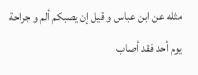مثله عن ابن عباس و قيل إن يصبكم ألم و جراحة يوم أحد فقد أصاب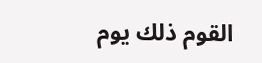القوم ذلك يوم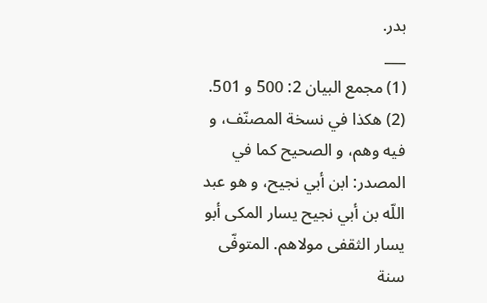بدر.
___
(1) مجمع البيان 2: 500 و 501.
(2) هكذا في نسخة المصنّف، و فيه وهم، و الصحيح كما في المصدر: ابن أبي نجيح، و هو عبد اللّه بن أبي نجيح يسار المكى أبو يسار الثقفى مولاهم. المتوفّى سنة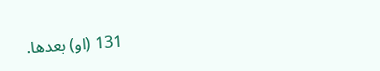131 (او) بعدها.